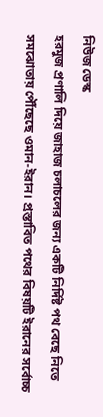নিউজ ডেস্ক
হরমুজ প্রণালি দিয়ে জাহাজ চলাচলের জন্য একটি নির্দিষ্ট পথ বেছে নিতে সমঝোতায় পৌঁছেছে ওমান-ইরান। প্রস্তাবিত পথের বিষয়টি ইরানের সর্বোচ্চ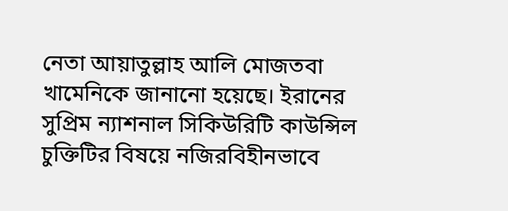নেতা আয়াতুল্লাহ আলি মোজতবা খামেনিকে জানানো হয়েছে। ইরানের সুপ্রিম ন্যাশনাল সিকিউরিটি কাউন্সিল চুক্তিটির বিষয়ে নজিরবিহীনভাবে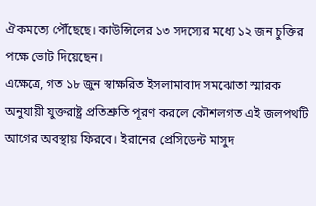ঐকমত্যে পৌঁছেছে। কাউন্সিলের ১৩ সদস্যের মধ্যে ১২ জন চুক্তির পক্ষে ভোট দিয়েছেন।
এক্ষেত্রে, গত ১৮ জুন স্বাক্ষরিত ইসলামাবাদ সমঝোতা স্মারক অনুযায়ী যুক্তরাষ্ট্র প্রতিশ্রুতি পূরণ করলে কৌশলগত এই জলপথটি আগের অবস্থায় ফিরবে। ইরানের প্রেসিডেন্ট মাসুদ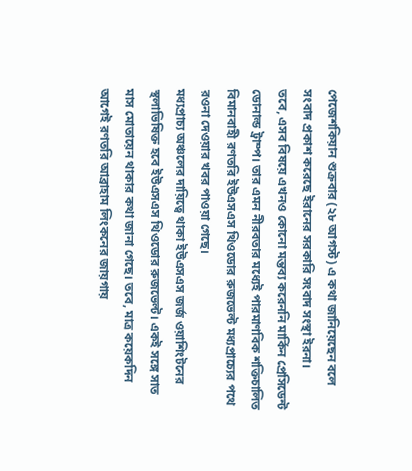পেজেশকিয়ান শুক্রবার (২৮ আগস্ট) এ কথা জানিয়েছেন বলে সংবাদ প্রকাশ করেছে ইরানের সরকারি সংবাদ সংস্থা ইরনা।
তবে, এসব বিষয়ে এখনও কোনো মন্তব্য করেননি মার্কিন প্রেসিডেন্ট ডোনাল্ড ট্রাম্প। তার এমন নীরবতার মধ্যেই পারমাণবিক শক্তিচালিত বিমানবাহী রণতরি ইউএসএস থিওডোর রুজভেল্ট মধ্যপ্রাচ্যের পথে রওনা দেওয়ার খবর পাওয়া গেছে।
মধ্যপ্রাচ্য অঞ্চলের দায়িত্বে থাকা ইউএসএস জর্জ ওয়াশিংটনের স্থলাভিষিক্ত হবে ইউএসএস থিওডোর রুজভেল্ট। একই সঙ্গে সাত মাস মোতায়েন থাকার কথা জানা গেছে। তবে, মাত্র কয়েকদিন আগেই রণতরি আব্রাহাম লিংকনের জায়গায়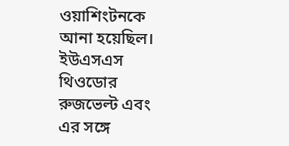ওয়াশিংটনকে আনা হয়েছিল।
ইউএসএস থিওডোর রুজভেল্ট এবং এর সঙ্গে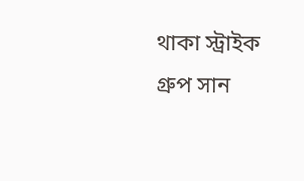থাকা স্ট্রাইক গ্রুপ সান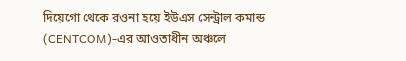দিয়েগো থেকে রওনা হয়ে ইউএস সেন্ট্রাল কমান্ড (CENTCOM)-এর আওতাধীন অঞ্চলে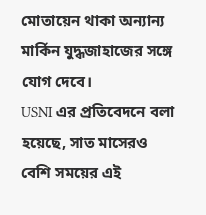মোতায়েন থাকা অন্যান্য মার্কিন যুদ্ধজাহাজের সঙ্গে যোগ দেবে।
USNI এর প্রতিবেদনে বলা হয়েছে, সাত মাসেরও বেশি সময়ের এই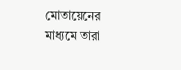মোতায়েনের মাধ্যমে তারা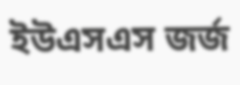ইউএসএস জর্জ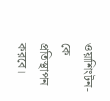ওয়াশিংটন-কে প্রতিস্থাপন করবে।